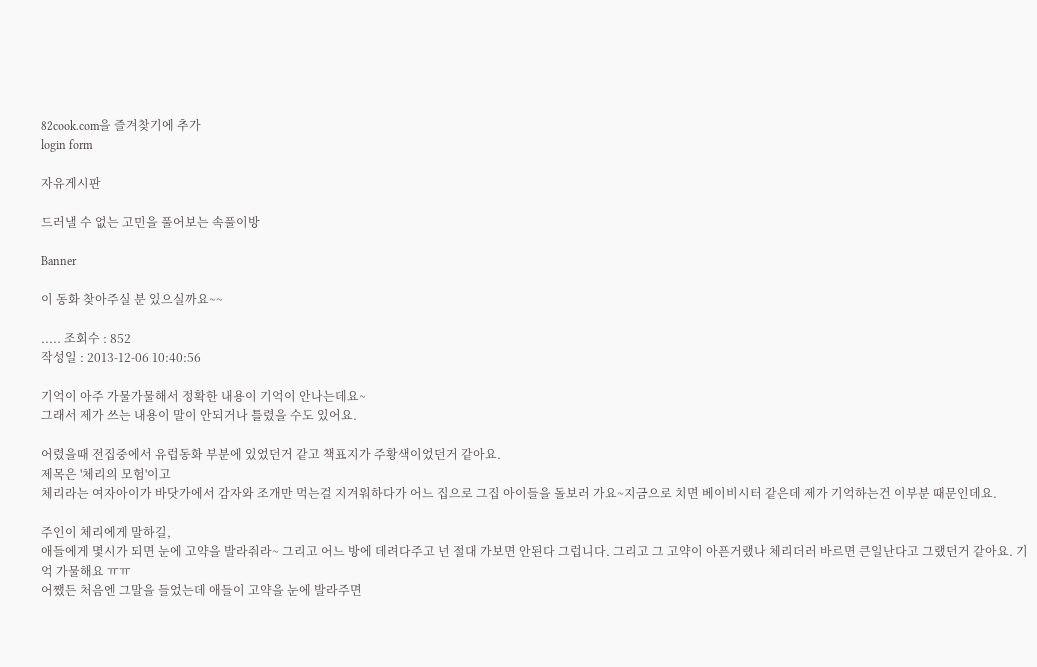82cook.com을 즐겨찾기에 추가
login form

자유게시판

드러낼 수 없는 고민을 풀어보는 속풀이방

Banner

이 동화 찾아주실 분 있으실까요~~

..... 조회수 : 852
작성일 : 2013-12-06 10:40:56

기억이 아주 가물가물해서 정확한 내용이 기억이 안나는데요~
그래서 제가 쓰는 내용이 말이 안되거나 틀렸을 수도 있어요.

어렸을때 전집중에서 유럽동화 부분에 있었던거 같고 책표지가 주황색이었던거 같아요.
제목은 '체리의 모험'이고
체리라는 여자아이가 바닷가에서 감자와 조개만 먹는걸 지겨워하다가 어느 집으로 그집 아이들을 돌보러 가요~지금으로 치면 베이비시터 같은데 제가 기억하는건 이부분 때문인데요.

주인이 체리에게 말하길,
애들에게 몇시가 되면 눈에 고약을 발라줘라~ 그리고 어느 방에 데려다주고 넌 절대 가보면 안된다 그럽니다. 그리고 그 고약이 아픈거랬나 체리더러 바르면 큰일난다고 그랬던거 같아요. 기억 가물해요 ㅠㅠ
어쨌든 처음엔 그말을 들었는데 애들이 고약을 눈에 발라주면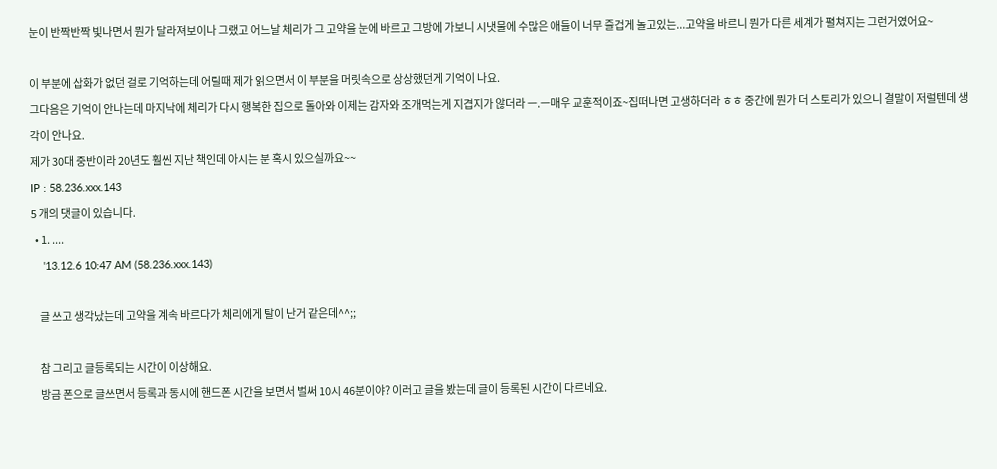눈이 반짝반짝 빛나면서 뭔가 달라져보이나 그랬고 어느날 체리가 그 고약을 눈에 바르고 그방에 가보니 시냇물에 수많은 애들이 너무 즐겁게 놀고있는...고약을 바르니 뭔가 다른 세계가 펼쳐지는 그런거였어요~

이 부분에 삽화가 없던 걸로 기억하는데 어릴때 제가 읽으면서 이 부분을 머릿속으로 상상했던게 기억이 나요.
그다음은 기억이 안나는데 마지낙에 체리가 다시 행복한 집으로 돌아와 이제는 감자와 조개먹는게 지겹지가 않더라 ㅡ.ㅡ매우 교훈적이죠~집떠나면 고생하더라 ㅎㅎ 중간에 뭔가 더 스토리가 있으니 결말이 저럴텐데 생각이 안나요.
제가 30대 중반이라 20년도 훨씬 지난 책인데 아시는 분 혹시 있으실까요~~
IP : 58.236.xxx.143
5 개의 댓글이 있습니다.
  • 1. ....
    '13.12.6 10:47 AM (58.236.xxx.143)

    글 쓰고 생각났는데 고약을 계속 바르다가 체리에게 탈이 난거 같은데^^;;

    참 그리고 글등록되는 시간이 이상해요.
    방금 폰으로 글쓰면서 등록과 동시에 핸드폰 시간을 보면서 벌써 10시 46분이야? 이러고 글을 봤는데 글이 등록된 시간이 다르네요.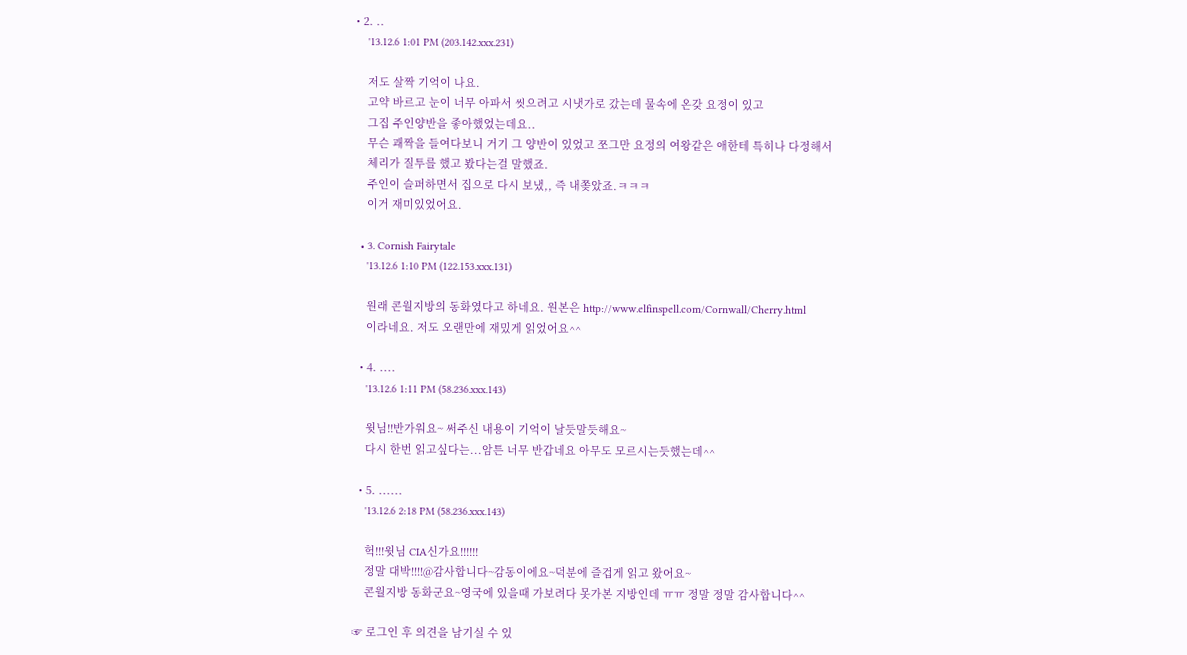• 2. ..
    '13.12.6 1:01 PM (203.142.xxx.231)

    저도 살짝 기억이 나요.
    고약 바르고 눈이 너무 아파서 씻으려고 시냇가로 갔는데 물속에 온갖 요정이 있고
    그집 주인양반을 좋아했었는데요..
    무슨 괘짝을 들여다보니 거기 그 양반이 있었고 쪼그만 요정의 여왕같은 애한테 특히나 다정해서
    체리가 질투를 했고 봤다는걸 말했죠.
    주인이 슬퍼하면서 집으로 다시 보냈,, 즉 내쫒았죠.ㅋㅋㅋ
    이거 재미있었어요.

  • 3. Cornish Fairytale
    '13.12.6 1:10 PM (122.153.xxx.131)

    원래 콘월지방의 동화였다고 하네요. 원본은 http://www.elfinspell.com/Cornwall/Cherry.html
    이라네요. 저도 오랜만에 재밌게 읽었어요^^

  • 4. ....
    '13.12.6 1:11 PM (58.236.xxx.143)

    윗님!!반가워요~ 써주신 내용이 기억이 날듯말듯해요~
    다시 한번 읽고싶다는...암튼 너무 반갑네요 아무도 모르시는듯했는데^^

  • 5. ......
    '13.12.6 2:18 PM (58.236.xxx.143)

    헉!!!윗님 CIA신가요!!!!!!
    정말 대박!!!!@감사합니다~감동이에요~덕분에 즐겁게 읽고 왔어요~
    콘월지방 동화군요~영국에 있을때 가보려다 못가본 지방인데 ㅠㅠ 정말 정말 감사합니다^^

☞ 로그인 후 의견을 남기실 수 있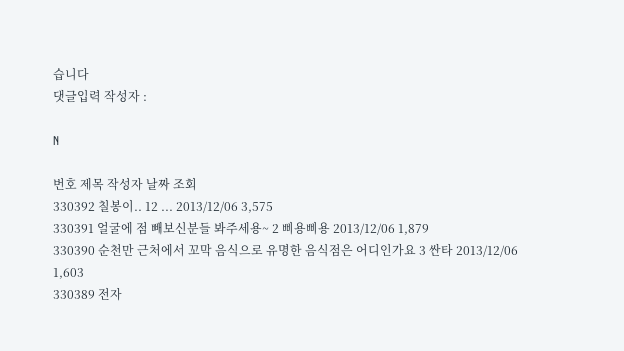습니다
댓글입력 작성자 :

N

번호 제목 작성자 날짜 조회
330392 칠봉이.. 12 ... 2013/12/06 3,575
330391 얼굴에 점 빼보신분들 봐주세용~ 2 삐용삐용 2013/12/06 1,879
330390 순천만 근처에서 꼬막 음식으로 유명한 음식점은 어디인가요 3 싼타 2013/12/06 1,603
330389 전자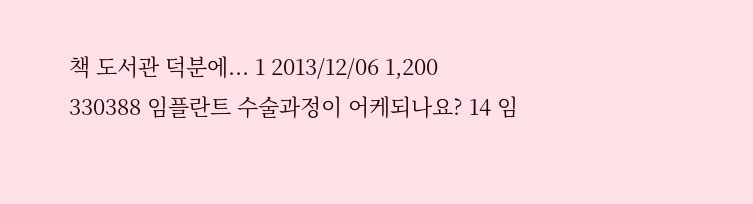책 도서관 덕분에... 1 2013/12/06 1,200
330388 임플란트 수술과정이 어케되나요? 14 임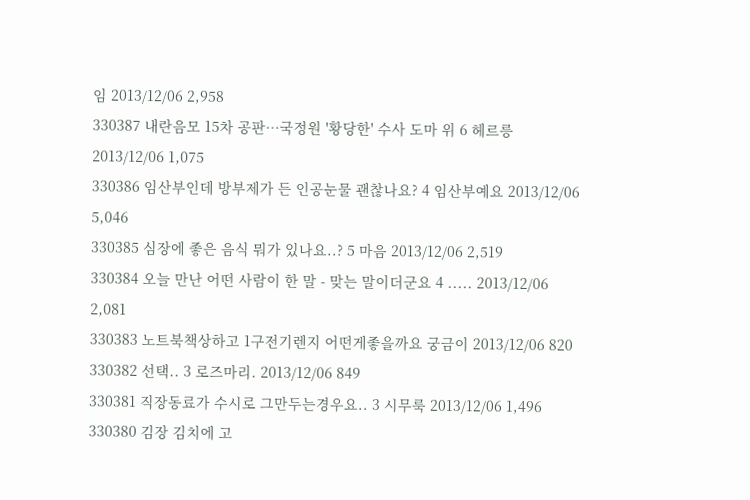임 2013/12/06 2,958
330387 내란음모 15차 공판…국정원 '황당한' 수사 도마 위 6 헤르릉 2013/12/06 1,075
330386 임산부인데 방부제가 든 인공눈물 괜찮나요? 4 임산부예요 2013/12/06 5,046
330385 심장에 좋은 음식 뭐가 있나요..? 5 마음 2013/12/06 2,519
330384 오늘 만난 어떤 사람이 한 말 - 맞는 말이더군요 4 ..... 2013/12/06 2,081
330383 노트북책상하고 1구전기렌지 어떤게좋을까요 궁금이 2013/12/06 820
330382 선택.. 3 로즈마리. 2013/12/06 849
330381 직장동료가 수시로 그만두는경우요.. 3 시무룩 2013/12/06 1,496
330380 김장 김치에 고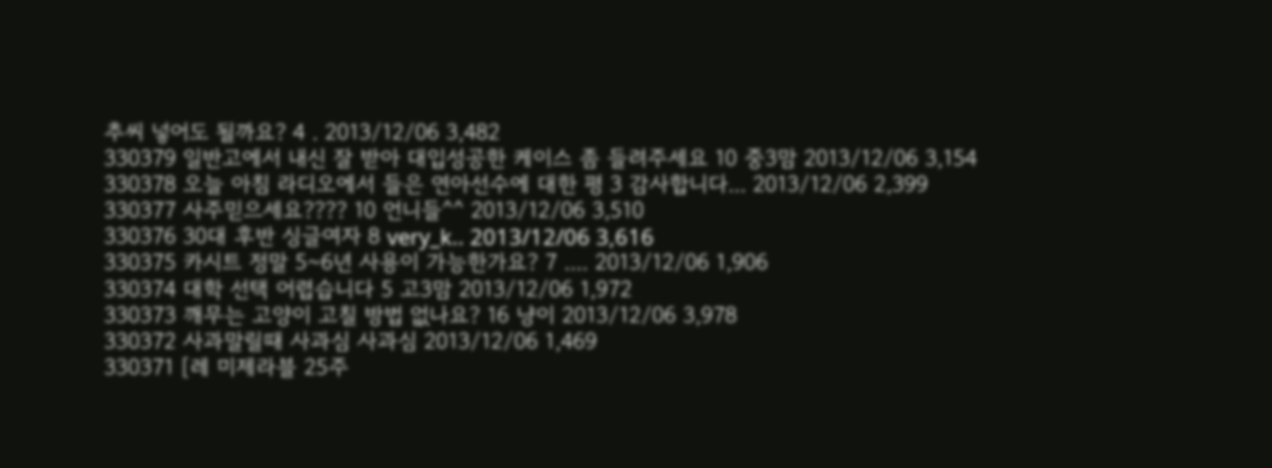추씨 넣어도 될까요? 4 . 2013/12/06 3,482
330379 일반고에서 내신 잘 받아 대입성공한 케이스 좀 들려주세요 10 중3맘 2013/12/06 3,154
330378 오늘 아침 라디오에서 들은 연아선수에 대한 평 3 감사합니다... 2013/12/06 2,399
330377 사주믿으세요???? 10 언니들^^ 2013/12/06 3,510
330376 30대 후반 싱글여자 8 very_k.. 2013/12/06 3,616
330375 카시트 정말 5~6년 사용이 가능한가요? 7 .... 2013/12/06 1,906
330374 대학 선택 어렵습니다 5 고3맘 2013/12/06 1,972
330373 깨무는 고양이 고칠 방법 없나요? 16 냥이 2013/12/06 3,978
330372 사과말릴때 사과심 사과심 2013/12/06 1,469
330371 [레 미제라블 25주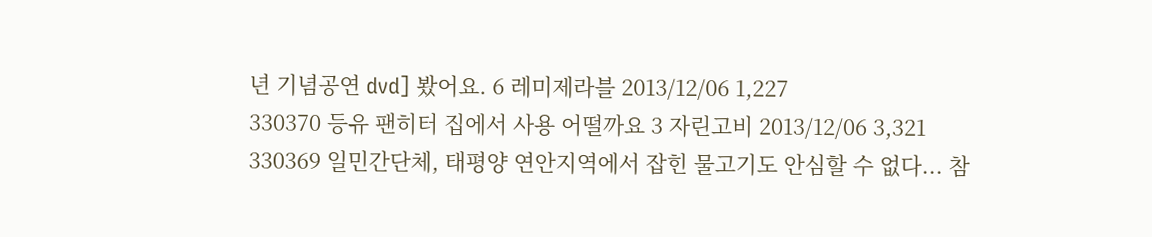년 기념공연 dvd] 봤어요. 6 레미제라블 2013/12/06 1,227
330370 등유 팬히터 집에서 사용 어떨까요 3 자린고비 2013/12/06 3,321
330369 일민간단체, 태평양 연안지역에서 잡힌 물고기도 안심할 수 없다... 참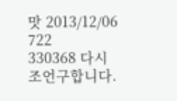맛 2013/12/06 722
330368 다시 조언구합니다.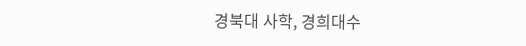경북대 사학, 경희대수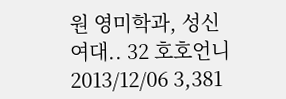원 영미학과, 성신여대.. 32 호호언니 2013/12/06 3,381